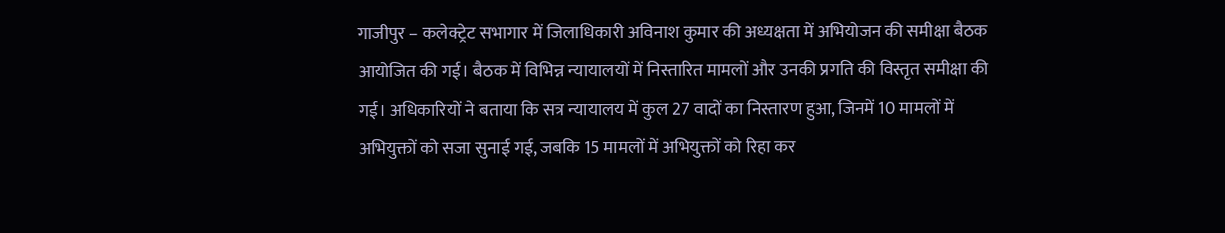गाजीपुर – कलेक्ट्रेट सभागार में जिलाधिकारी अविनाश कुमार की अध्यक्षता में अभियोजन की समीक्षा बैठक आयोजित की गई। बैठक में विभिन्न न्यायालयों में निस्तारित मामलों और उनकी प्रगति की विस्तृत समीक्षा की गई। अधिकारियों ने बताया कि सत्र न्यायालय में कुल 27 वादों का निस्तारण हुआ, जिनमें 10 मामलों में अभियुक्तों को सजा सुनाई गई, जबकि 15 मामलों में अभियुक्तों को रिहा कर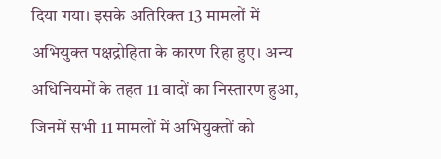दिया गया। इसके अतिरिक्त 13 मामलों में अभियुक्त पक्षद्रोहिता के कारण रिहा हुए। अन्य अधिनियमों के तहत 11 वादों का निस्तारण हुआ, जिनमें सभी 11 मामलों में अभियुक्तों को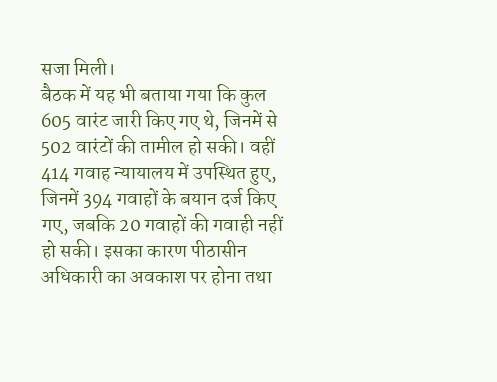सजा मिली।
बैठक में यह भी बताया गया कि कुल 605 वारंट जारी किए गए थे, जिनमें से 502 वारंटों की तामील हो सकी। वहीं 414 गवाह न्यायालय में उपस्थित हुए, जिनमें 394 गवाहों के बयान दर्ज किए गए, जबकि 20 गवाहों की गवाही नहीं हो सकी। इसका कारण पीठासीन अधिकारी का अवकाश पर होना तथा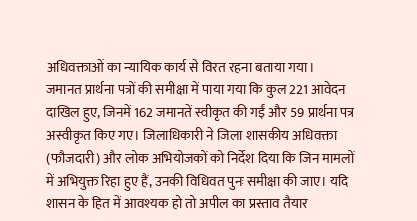अधिवक्ताओं का न्यायिक कार्य से विरत रहना बताया गया।
जमानत प्रार्थना पत्रों की समीक्षा में पाया गया कि कुल 221 आवेदन दाखिल हुए, जिनमें 162 जमानतें स्वीकृत की गईं और 59 प्रार्थना पत्र अस्वीकृत किए गए। जिलाधिकारी ने जिला शासकीय अधिवक्ता (फौजदारी) और लोक अभियोजकों को निर्देश दिया कि जिन मामलों में अभियुक्त रिहा हुए हैं, उनकी विधिवत पुनः समीक्षा की जाए। यदि शासन के हित में आवश्यक हो तो अपील का प्रस्ताव तैयार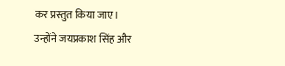कर प्रस्तुत किया जाए।
उन्होंने जयप्रकाश सिंह और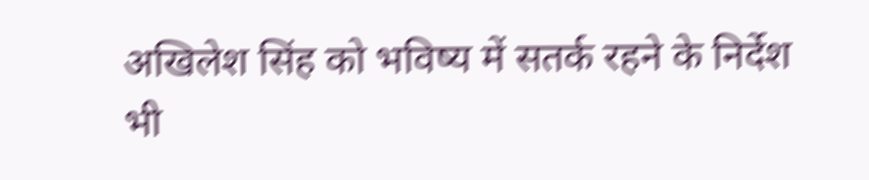अखिलेश सिंह को भविष्य में सतर्क रहने के निर्देश भी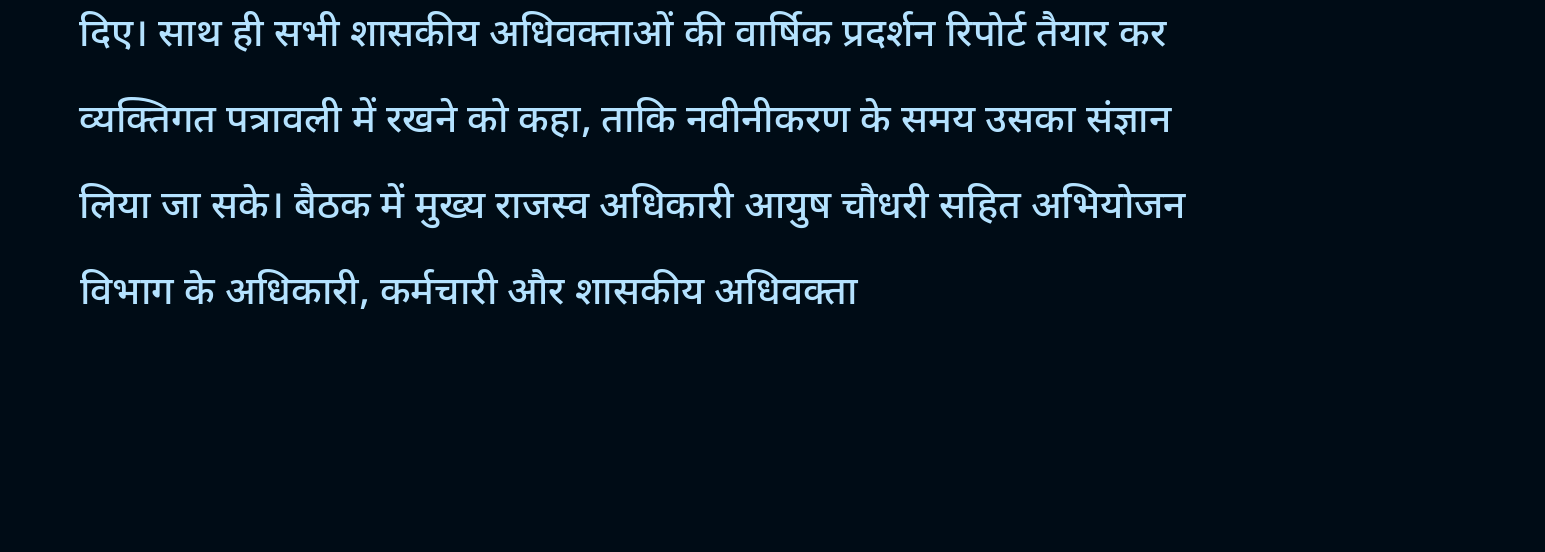दिए। साथ ही सभी शासकीय अधिवक्ताओं की वार्षिक प्रदर्शन रिपोर्ट तैयार कर व्यक्तिगत पत्रावली में रखने को कहा, ताकि नवीनीकरण के समय उसका संज्ञान लिया जा सके। बैठक में मुख्य राजस्व अधिकारी आयुष चौधरी सहित अभियोजन विभाग के अधिकारी, कर्मचारी और शासकीय अधिवक्ता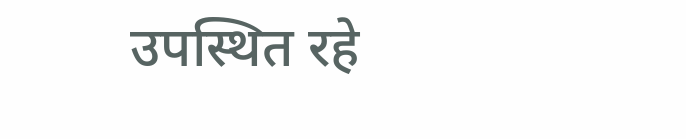उपस्थित रहे